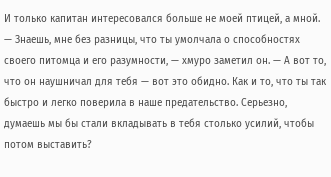И только капитан интересовался больше не моей птицей, а мной.
— Знаешь, мне без разницы, что ты умолчала о способностях своего питомца и его разумности, — хмуро заметил он. — А вот то, что он наушничал для тебя — вот это обидно. Как и то, что ты так быстро и легко поверила в наше предательство. Серьезно, думаешь мы бы стали вкладывать в тебя столько усилий, чтобы потом выставить?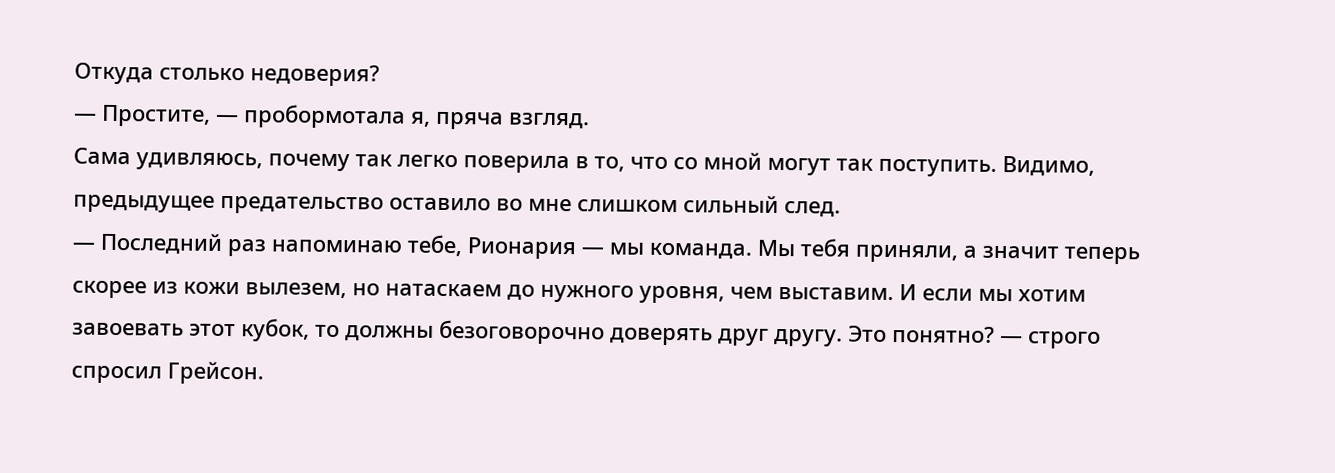Откуда столько недоверия?
— Простите, — пробормотала я, пряча взгляд.
Сама удивляюсь, почему так легко поверила в то, что со мной могут так поступить. Видимо, предыдущее предательство оставило во мне слишком сильный след.
— Последний раз напоминаю тебе, Рионария — мы команда. Мы тебя приняли, а значит теперь скорее из кожи вылезем, но натаскаем до нужного уровня, чем выставим. И если мы хотим завоевать этот кубок, то должны безоговорочно доверять друг другу. Это понятно? — строго спросил Грейсон.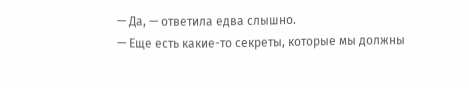— Да, — ответила едва слышно.
— Еще есть какие-то секреты, которые мы должны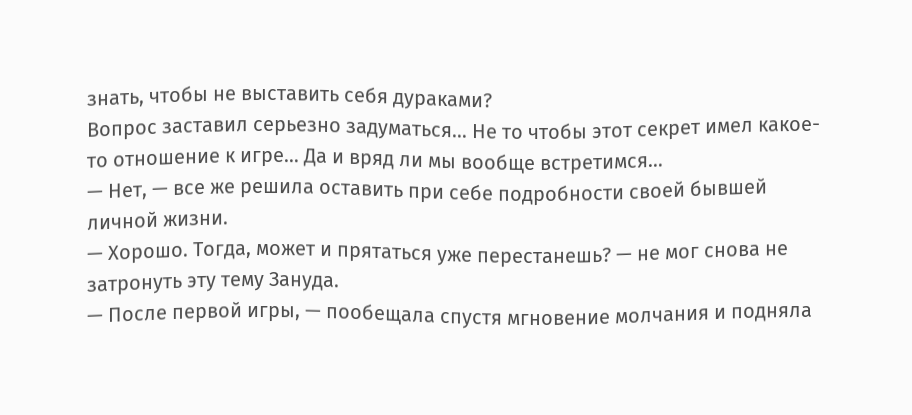знать, чтобы не выставить себя дураками?
Вопрос заставил серьезно задуматься… Не то чтобы этот секрет имел какое-то отношение к игре… Да и вряд ли мы вообще встретимся…
— Нет, — все же решила оставить при себе подробности своей бывшей личной жизни.
— Хорошо. Тогда, может и прятаться уже перестанешь? — не мог снова не затронуть эту тему Зануда.
— После первой игры, — пообещала спустя мгновение молчания и подняла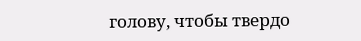голову, чтобы твердо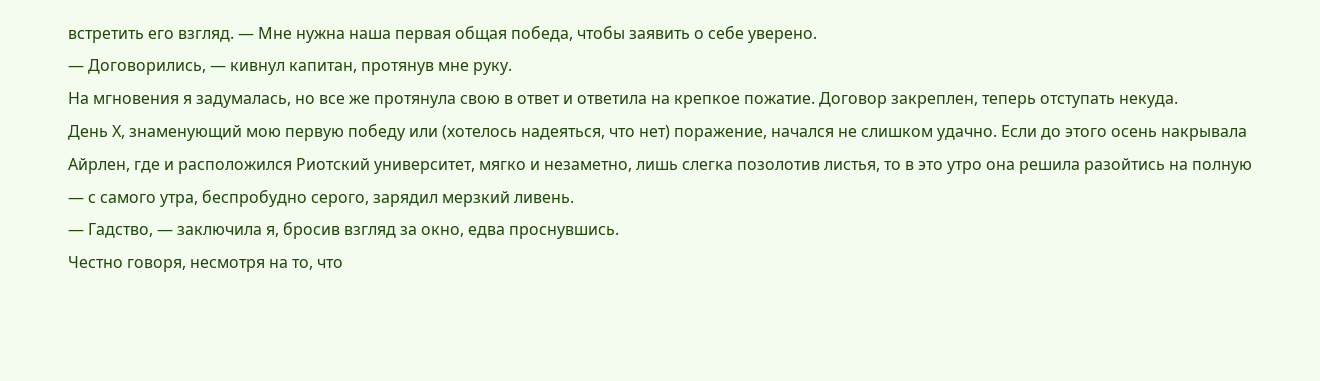встретить его взгляд. — Мне нужна наша первая общая победа, чтобы заявить о себе уверено.
— Договорились, — кивнул капитан, протянув мне руку.
На мгновения я задумалась, но все же протянула свою в ответ и ответила на крепкое пожатие. Договор закреплен, теперь отступать некуда.
День Х, знаменующий мою первую победу или (хотелось надеяться, что нет) поражение, начался не слишком удачно. Если до этого осень накрывала Айрлен, где и расположился Риотский университет, мягко и незаметно, лишь слегка позолотив листья, то в это утро она решила разойтись на полную — с самого утра, беспробудно серого, зарядил мерзкий ливень.
— Гадство, — заключила я, бросив взгляд за окно, едва проснувшись.
Честно говоря, несмотря на то, что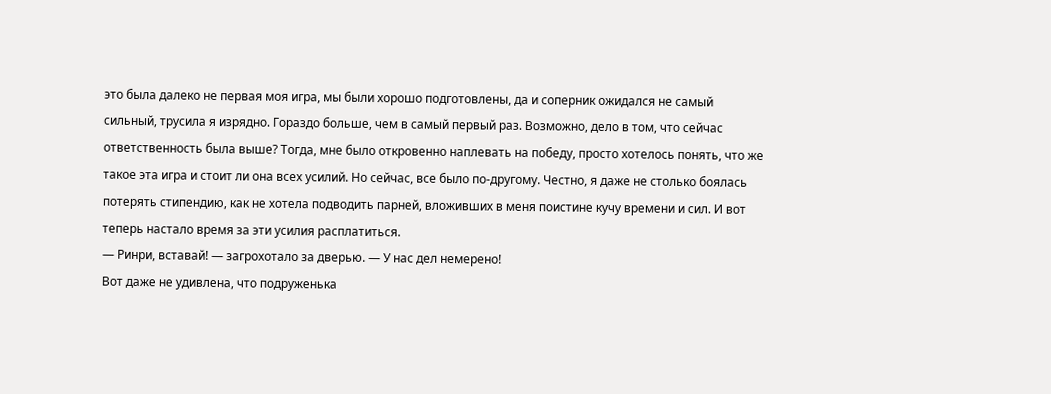это была далеко не первая моя игра, мы были хорошо подготовлены, да и соперник ожидался не самый сильный, трусила я изрядно. Гораздо больше, чем в самый первый раз. Возможно, дело в том, что сейчас ответственность была выше? Тогда, мне было откровенно наплевать на победу, просто хотелось понять, что же такое эта игра и стоит ли она всех усилий. Но сейчас, все было по-другому. Честно, я даже не столько боялась потерять стипендию, как не хотела подводить парней, вложивших в меня поистине кучу времени и сил. И вот теперь настало время за эти усилия расплатиться.
— Ринри, вставай! — загрохотало за дверью. — У нас дел немерено!
Вот даже не удивлена, что подруженька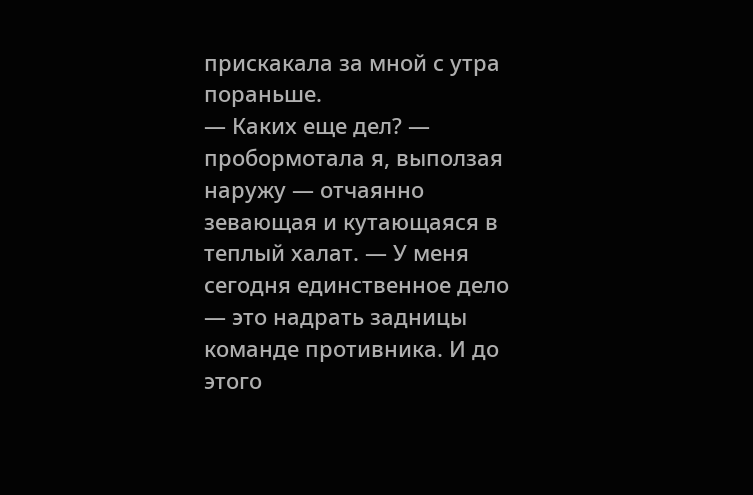прискакала за мной с утра пораньше.
— Каких еще дел? — пробормотала я, выползая наружу — отчаянно зевающая и кутающаяся в теплый халат. — У меня сегодня единственное дело — это надрать задницы команде противника. И до этого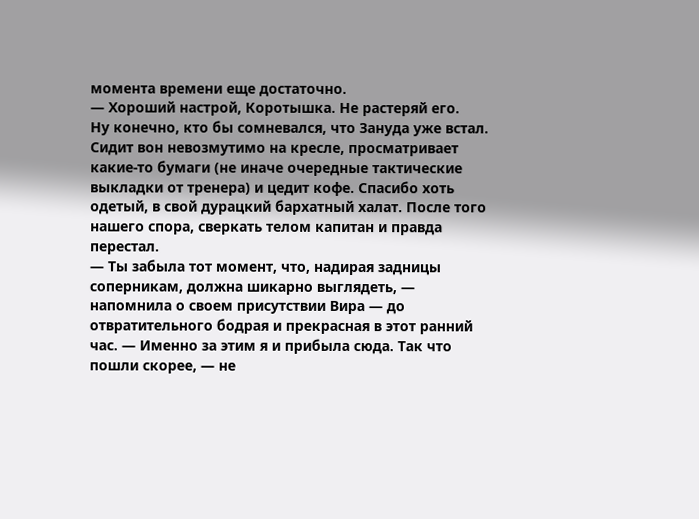момента времени еще достаточно.
— Хороший настрой, Коротышка. Не растеряй его.
Ну конечно, кто бы сомневался, что Зануда уже встал. Сидит вон невозмутимо на кресле, просматривает какие-то бумаги (не иначе очередные тактические выкладки от тренера) и цедит кофе. Спасибо хоть одетый, в свой дурацкий бархатный халат. После того нашего спора, сверкать телом капитан и правда перестал.
— Ты забыла тот момент, что, надирая задницы соперникам, должна шикарно выглядеть, — напомнила о своем присутствии Вира — до отвратительного бодрая и прекрасная в этот ранний час. — Именно за этим я и прибыла сюда. Так что пошли скорее, — не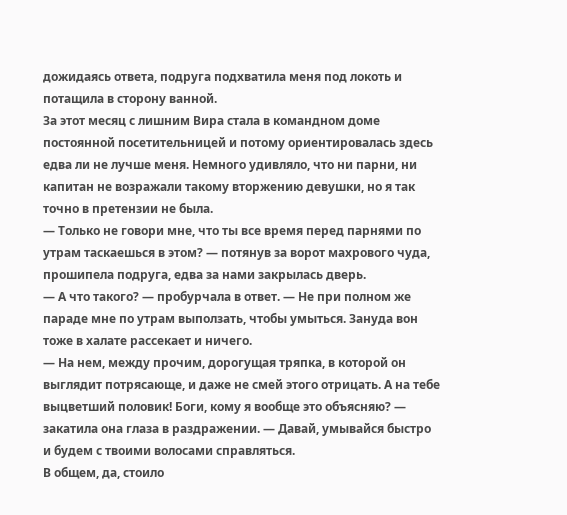дожидаясь ответа, подруга подхватила меня под локоть и потащила в сторону ванной.
За этот месяц с лишним Вира стала в командном доме постоянной посетительницей и потому ориентировалась здесь едва ли не лучше меня. Немного удивляло, что ни парни, ни капитан не возражали такому вторжению девушки, но я так точно в претензии не была.
— Только не говори мне, что ты все время перед парнями по утрам таскаешься в этом? — потянув за ворот махрового чуда, прошипела подруга, едва за нами закрылась дверь.
— А что такого? — пробурчала в ответ. — Не при полном же параде мне по утрам выползать, чтобы умыться. Зануда вон тоже в халате рассекает и ничего.
— На нем, между прочим, дорогущая тряпка, в которой он выглядит потрясающе, и даже не смей этого отрицать. А на тебе выцветший половик! Боги, кому я вообще это объясняю? — закатила она глаза в раздражении. — Давай, умывайся быстро и будем с твоими волосами справляться.
В общем, да, стоило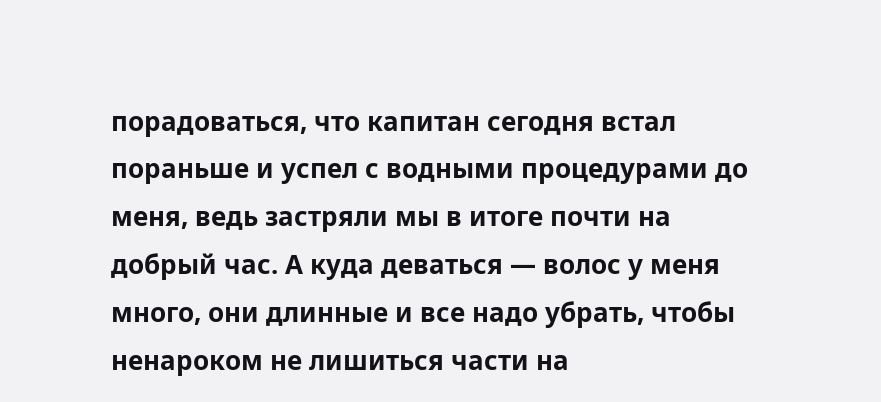порадоваться, что капитан сегодня встал пораньше и успел с водными процедурами до меня, ведь застряли мы в итоге почти на добрый час. А куда деваться — волос у меня много, они длинные и все надо убрать, чтобы ненароком не лишиться части на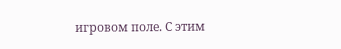игровом поле. С этим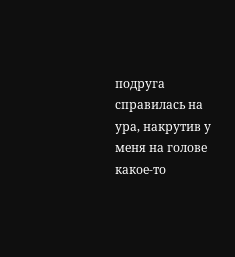подруга справилась на ура, накрутив у меня на голове какое-то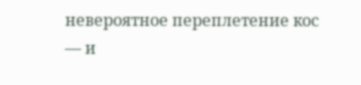невероятное переплетение кос — и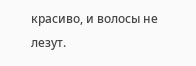красиво, и волосы не лезут.